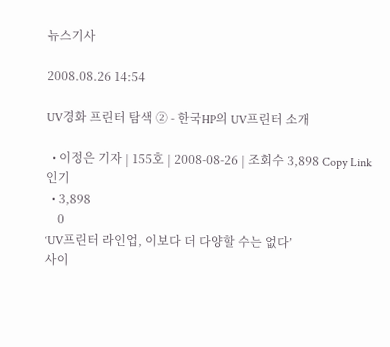뉴스기사

2008.08.26 14:54

UV경화 프린터 탐색 ② - 한국HP의 UV프린터 소개

  • 이정은 기자 | 155호 | 2008-08-26 | 조회수 3,898 Copy Link 인기
  • 3,898
    0
‘UV프린터 라인업, 이보다 더 다양할 수는 없다’
사이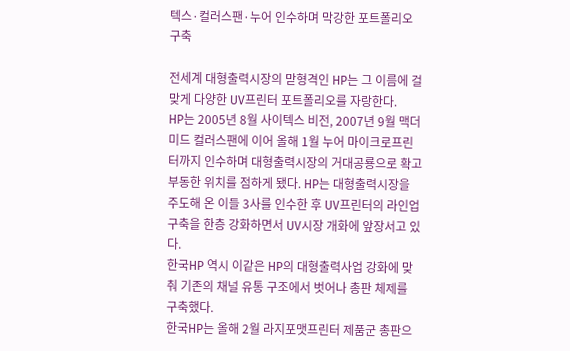텍스·컬러스팬·누어 인수하며 막강한 포트폴리오 구축

전세계 대형출력시장의 맏형격인 HP는 그 이름에 걸맞게 다양한 UV프린터 포트폴리오를 자랑한다.
HP는 2005년 8월 사이텍스 비전, 2007년 9월 맥더미드 컬러스팬에 이어 올해 1월 누어 마이크로프린터까지 인수하며 대형출력시장의 거대공룡으로 확고부동한 위치를 점하게 됐다. HP는 대형출력시장을 주도해 온 이들 3사를 인수한 후 UV프린터의 라인업 구축을 한층 강화하면서 UV시장 개화에 앞장서고 있다.
한국HP 역시 이같은 HP의 대형출력사업 강화에 맞춰 기존의 채널 유통 구조에서 벗어나 총판 체제를 구축했다.
한국HP는 올해 2월 라지포맷프린터 제품군 총판으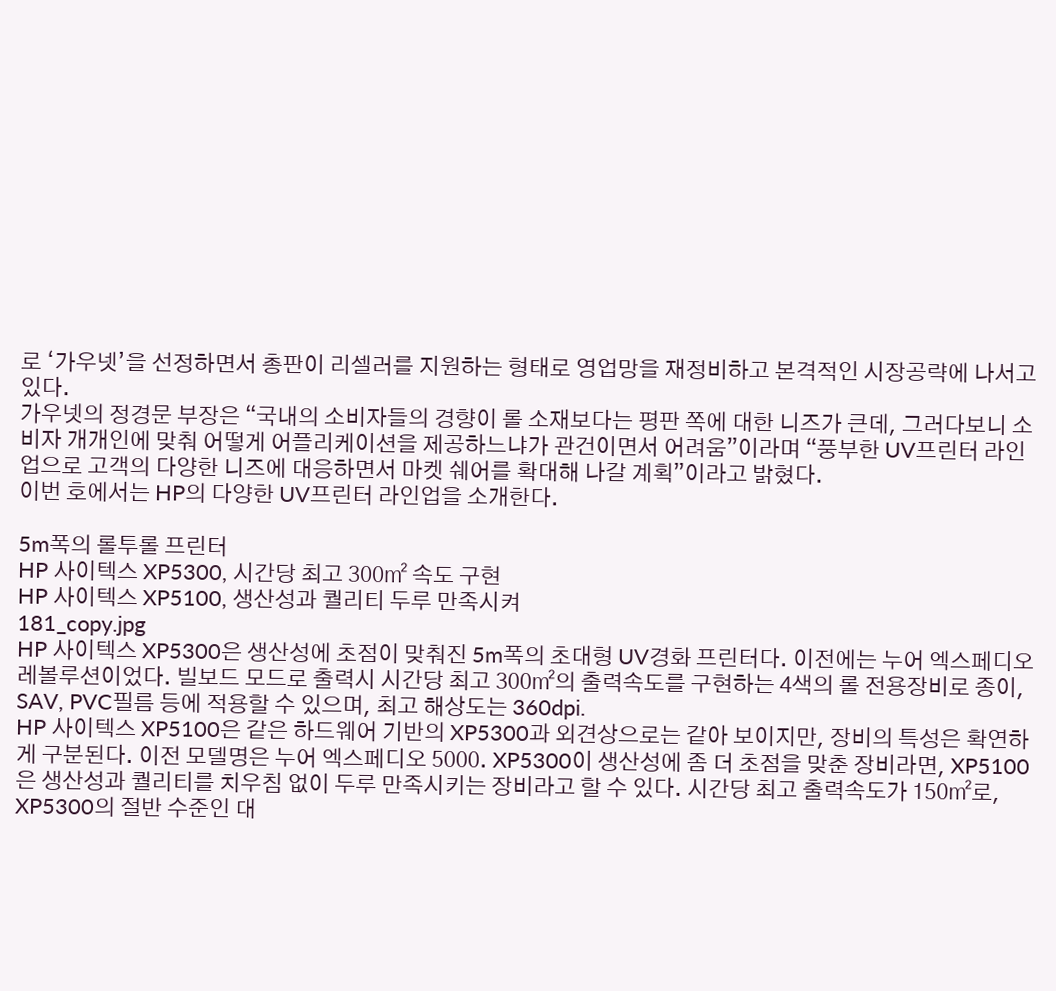로 ‘가우넷’을 선정하면서 총판이 리셀러를 지원하는 형태로 영업망을 재정비하고 본격적인 시장공략에 나서고 있다.
가우넷의 정경문 부장은 “국내의 소비자들의 경향이 롤 소재보다는 평판 쪽에 대한 니즈가 큰데, 그러다보니 소비자 개개인에 맞춰 어떻게 어플리케이션을 제공하느냐가 관건이면서 어려움”이라며 “풍부한 UV프린터 라인업으로 고객의 다양한 니즈에 대응하면서 마켓 쉐어를 확대해 나갈 계획”이라고 밝혔다.
이번 호에서는 HP의 다양한 UV프린터 라인업을 소개한다.

5m폭의 롤투롤 프린터
HP 사이텍스 XP5300, 시간당 최고 300㎡ 속도 구현
HP 사이텍스 XP5100, 생산성과 퀄리티 두루 만족시켜
181_copy.jpg
HP 사이텍스 XP5300은 생산성에 초점이 맞춰진 5m폭의 초대형 UV경화 프린터다. 이전에는 누어 엑스페디오 레볼루션이었다. 빌보드 모드로 출력시 시간당 최고 300㎡의 출력속도를 구현하는 4색의 롤 전용장비로 종이, SAV, PVC필름 등에 적용할 수 있으며, 최고 해상도는 360dpi.
HP 사이텍스 XP5100은 같은 하드웨어 기반의 XP5300과 외견상으로는 같아 보이지만, 장비의 특성은 확연하게 구분된다. 이전 모델명은 누어 엑스페디오 5000. XP5300이 생산성에 좀 더 초점을 맞춘 장비라면, XP5100은 생산성과 퀄리티를 치우침 없이 두루 만족시키는 장비라고 할 수 있다. 시간당 최고 출력속도가 150㎡로, XP5300의 절반 수준인 대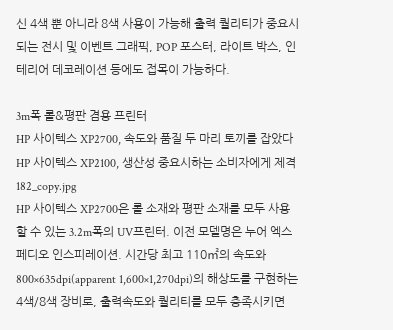신 4색 뿐 아니라 8색 사용이 가능해 출력 퀄리티가 중요시되는 전시 및 이벤트 그래픽, POP 포스터, 라이트 박스, 인테리어 데코레이션 등에도 접목이 가능하다.

3m폭 롤&평판 겸용 프린터
HP 사이텍스 XP2700, 속도와 품질 두 마리 토끼를 잡았다
HP 사이텍스 XP2100, 생산성 중요시하는 소비자에게 제격
182_copy.jpg
HP 사이텍스 XP2700은 롤 소재와 평판 소재를 모두 사용할 수 있는 3.2m폭의 UV프린터. 이전 모델명은 누어 엑스페디오 인스피레이션. 시간당 최고 110㎡의 속도와 800×635dpi(apparent 1,600×1,270dpi)의 해상도를 구현하는 4색/8색 장비로, 출력속도와 퀄리티를 모두 충족시키면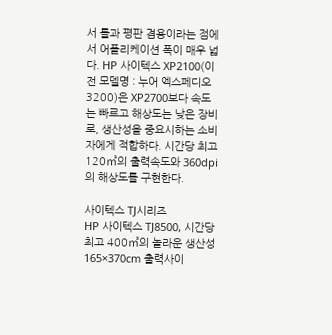서 롤과 평판 겸용이라는 점에서 어플리케이션 폭이 매우 넓다. HP 사이텍스 XP2100(이전 모델명 : 누어 엑스페디오 3200)은 XP2700보다 속도는 빠르고 해상도는 낮은 장비로, 생산성을 중요시하는 소비자에게 적합하다. 시간당 최고 120㎡의 출력속도와 360dpi의 해상도를 구현한다.

사이텍스 TJ시리즈
HP 사이텍스 TJ8500, 시간당 최고 400㎡의 놀라운 생산성
165×370cm 출력사이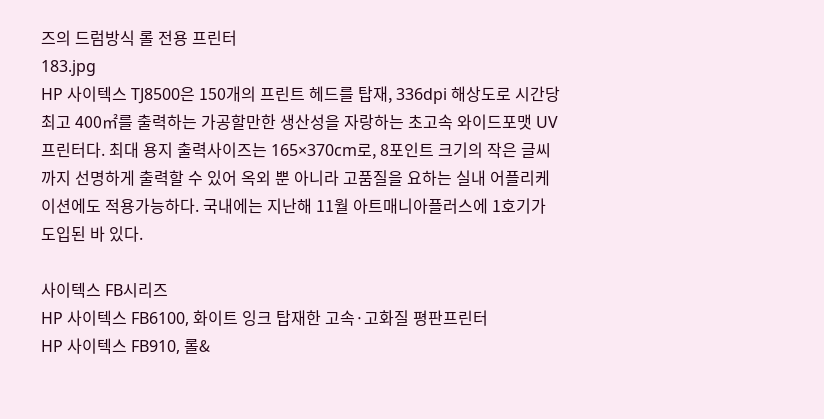즈의 드럼방식 롤 전용 프린터
183.jpg
HP 사이텍스 TJ8500은 150개의 프린트 헤드를 탑재, 336dpi 해상도로 시간당 최고 400㎡를 출력하는 가공할만한 생산성을 자랑하는 초고속 와이드포맷 UV프린터다. 최대 용지 출력사이즈는 165×370cm로, 8포인트 크기의 작은 글씨까지 선명하게 출력할 수 있어 옥외 뿐 아니라 고품질을 요하는 실내 어플리케이션에도 적용가능하다. 국내에는 지난해 11월 아트매니아플러스에 1호기가 도입된 바 있다.

사이텍스 FB시리즈
HP 사이텍스 FB6100, 화이트 잉크 탑재한 고속·고화질 평판프린터
HP 사이텍스 FB910, 롤&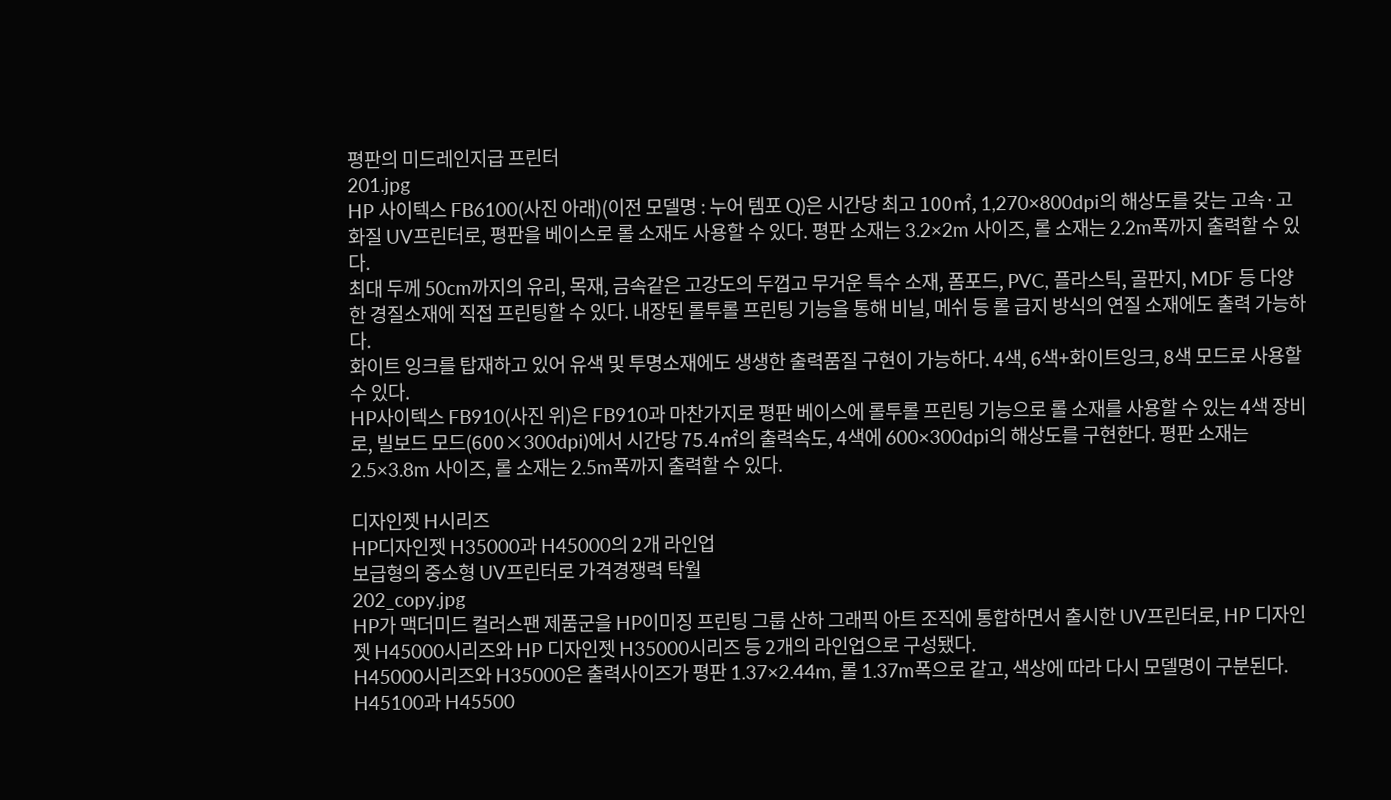평판의 미드레인지급 프린터
201.jpg
HP 사이텍스 FB6100(사진 아래)(이전 모델명 : 누어 템포 Q)은 시간당 최고 100㎡, 1,270×800dpi의 해상도를 갖는 고속·고화질 UV프린터로, 평판을 베이스로 롤 소재도 사용할 수 있다. 평판 소재는 3.2×2m 사이즈, 롤 소재는 2.2m폭까지 출력할 수 있다.
최대 두께 50cm까지의 유리, 목재, 금속같은 고강도의 두껍고 무거운 특수 소재, 폼포드, PVC, 플라스틱, 골판지, MDF 등 다양한 경질소재에 직접 프린팅할 수 있다. 내장된 롤투롤 프린팅 기능을 통해 비닐, 메쉬 등 롤 급지 방식의 연질 소재에도 출력 가능하다.
화이트 잉크를 탑재하고 있어 유색 및 투명소재에도 생생한 출력품질 구현이 가능하다. 4색, 6색+화이트잉크, 8색 모드로 사용할 수 있다.
HP사이텍스 FB910(사진 위)은 FB910과 마찬가지로 평판 베이스에 롤투롤 프린팅 기능으로 롤 소재를 사용할 수 있는 4색 장비로, 빌보드 모드(600×300dpi)에서 시간당 75.4㎡의 출력속도, 4색에 600×300dpi의 해상도를 구현한다. 평판 소재는 2.5×3.8m 사이즈, 롤 소재는 2.5m폭까지 출력할 수 있다.

디자인젯 H시리즈
HP디자인젯 H35000과 H45000의 2개 라인업
보급형의 중소형 UV프린터로 가격경쟁력 탁월
202_copy.jpg
HP가 맥더미드 컬러스팬 제품군을 HP이미징 프린팅 그룹 산하 그래픽 아트 조직에 통합하면서 출시한 UV프린터로, HP 디자인젯 H45000시리즈와 HP 디자인젯 H35000시리즈 등 2개의 라인업으로 구성됐다.
H45000시리즈와 H35000은 출력사이즈가 평판 1.37×2.44m, 롤 1.37m폭으로 같고, 색상에 따라 다시 모델명이 구분된다. H45100과 H45500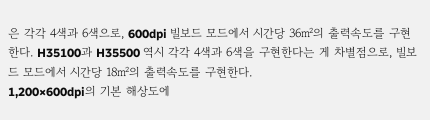은 각각 4색과 6색으로, 600dpi 빌보드 모드에서 시간당 36㎡의 출력속도를 구현한다. H35100과 H35500 역시 각각 4색과 6색을 구현한다는 게 차별점으로, 빌보드 모드에서 시간당 18㎡의 출력속도를 구현한다.
1,200×600dpi의 기본 해상도에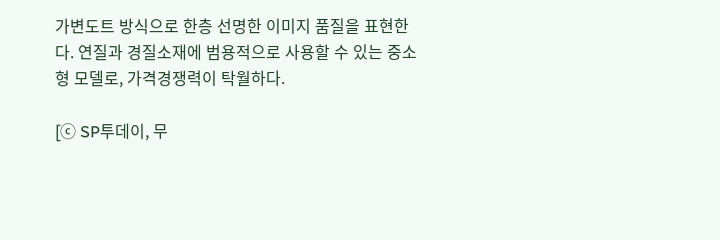가변도트 방식으로 한층 선명한 이미지 품질을 표현한다. 연질과 경질소재에 범용적으로 사용할 수 있는 중소형 모델로, 가격경쟁력이 탁월하다.

[ⓒ SP투데이, 무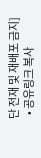단 전재 및 재배포 금지]
  • 공유링크 복사